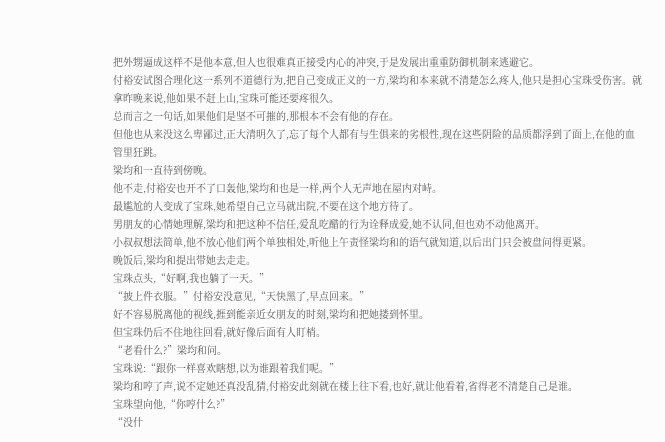把外甥逼成这样不是他本意,但人也很难真正接受内心的冲突,于是发展出重重防御机制来逃避它。
付裕安试图合理化这一系列不道德行为,把自己变成正义的一方,梁均和本来就不清楚怎么疼人,他只是担心宝珠受伤害。就拿昨晚来说,他如果不赶上山,宝珠可能还要疼很久。
总而言之一句话,如果他们是坚不可摧的,那根本不会有他的存在。
但他也从来没这么卑鄙过,正大清明久了,忘了每个人都有与生俱来的劣根性,现在这些阴险的品质都浮到了面上,在他的血管里狂跳。
梁均和一直待到傍晚。
他不走,付裕安也开不了口轰他,梁均和也是一样,两个人无声地在屋内对峙。
最尴尬的人变成了宝珠,她希望自己立马就出院,不要在这个地方待了。
男朋友的心情她理解,梁均和把这种不信任,爱乱吃醋的行为诠释成爱,她不认同,但也劝不动他离开。
小叔叔想法简单,他不放心他们两个单独相处,听他上午责怪梁均和的语气就知道,以后出门只会被盘问得更紧。
晚饭后,梁均和提出带她去走走。
宝珠点头,“好啊,我也躺了一天。”
“披上件衣服。”付裕安没意见,“天快黑了,早点回来。”
好不容易脱离他的视线,捱到能亲近女朋友的时刻,梁均和把她搂到怀里。
但宝珠仍后不住地往回看,就好像后面有人盯梢。
“老看什么?”梁均和问。
宝珠说:“跟你一样喜欢瞎想,以为谁跟着我们呢。”
梁均和哼了声,说不定她还真没乱猜,付裕安此刻就在楼上往下看,也好,就让他看着,省得老不清楚自己是谁。
宝珠望向他,“你哼什么?”
“没什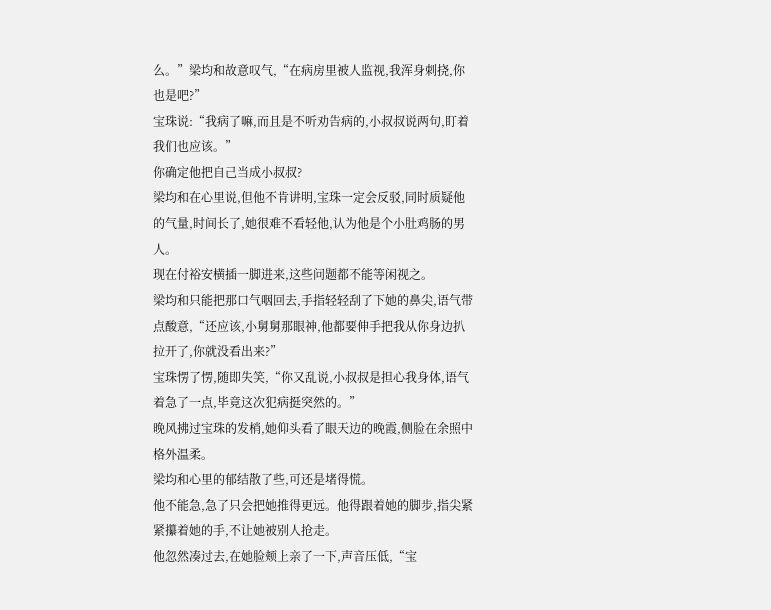么。”梁均和故意叹气,“在病房里被人监视,我浑身刺挠,你也是吧?”
宝珠说:“我病了嘛,而且是不听劝告病的,小叔叔说两句,盯着我们也应该。”
你确定他把自己当成小叔叔?
梁均和在心里说,但他不肯讲明,宝珠一定会反驳,同时质疑他的气量,时间长了,她很难不看轻他,认为他是个小肚鸡肠的男人。
现在付裕安横插一脚进来,这些问题都不能等闲视之。
梁均和只能把那口气咽回去,手指轻轻刮了下她的鼻尖,语气带点酸意,“还应该,小舅舅那眼神,他都要伸手把我从你身边扒拉开了,你就没看出来?”
宝珠愣了愣,随即失笑,“你又乱说,小叔叔是担心我身体,语气着急了一点,毕竟这次犯病挺突然的。”
晚风拂过宝珠的发梢,她仰头看了眼天边的晚霞,侧脸在余照中格外温柔。
梁均和心里的郁结散了些,可还是堵得慌。
他不能急,急了只会把她推得更远。他得跟着她的脚步,指尖紧紧攥着她的手,不让她被别人抢走。
他忽然凑过去,在她脸颊上亲了一下,声音压低,“宝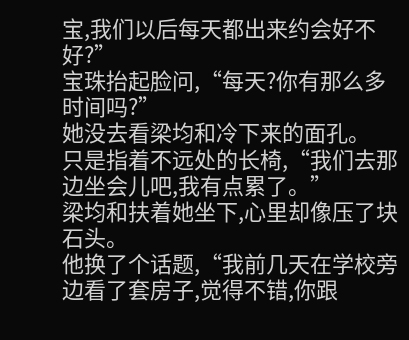宝,我们以后每天都出来约会好不好?”
宝珠抬起脸问,“每天?你有那么多时间吗?”
她没去看梁均和冷下来的面孔。
只是指着不远处的长椅,“我们去那边坐会儿吧,我有点累了。”
梁均和扶着她坐下,心里却像压了块石头。
他换了个话题,“我前几天在学校旁边看了套房子,觉得不错,你跟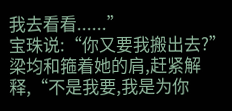我去看看......”
宝珠说:“你又要我搬出去?”
梁均和箍着她的肩,赶紧解释,“不是我要,我是为你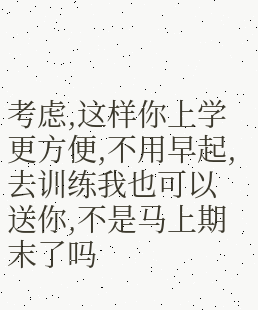考虑,这样你上学更方便,不用早起,去训练我也可以送你,不是马上期末了吗